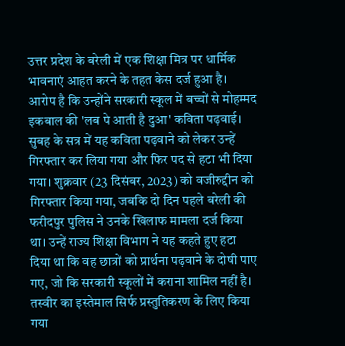उत्तर प्रदेश के बरेली में एक शिक्षा मित्र पर धार्मिक भावनाएं आहत करने के तहत केस दर्ज हुआ है। आरोप है कि उन्होंने सरकारी स्कूल में बच्चों से मोहम्मद इकबाल की 'लब पे आती है दुआ' कविता पढ़वाई। सुबह के सत्र में यह कविता पढ़वाने को लेकर उन्हें गिरफ्तार कर लिया गया और फिर पद से हटा भी दिया गया। शुक्रवार (23 दिसंबर, 2023) को वजीरुद्दीन को गिरफ्तार किया गया, जबकि दो दिन पहले बरेली की फरीदपुर पुलिस ने उनके खिलाफ मामला दर्ज किया था। उन्हें राज्य शिक्षा विभाग ने यह कहते हुए हटा दिया था कि वह छात्रों को प्रार्थना पढ़वाने के दोषी पाए गए, जो कि सरकारी स्कूलों में कराना शामिल नहीं है।
तस्वीर का इस्तेमाल सिर्फ प्रस्तुतिकरण के लिए किया गया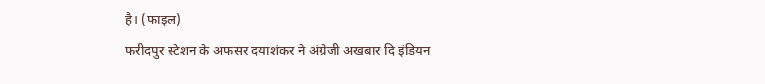है। (फाइल)
फरीदपुर स्टेशन के अफसर दयाशंकर ने अंग्रेजी अखबार दि इंडियन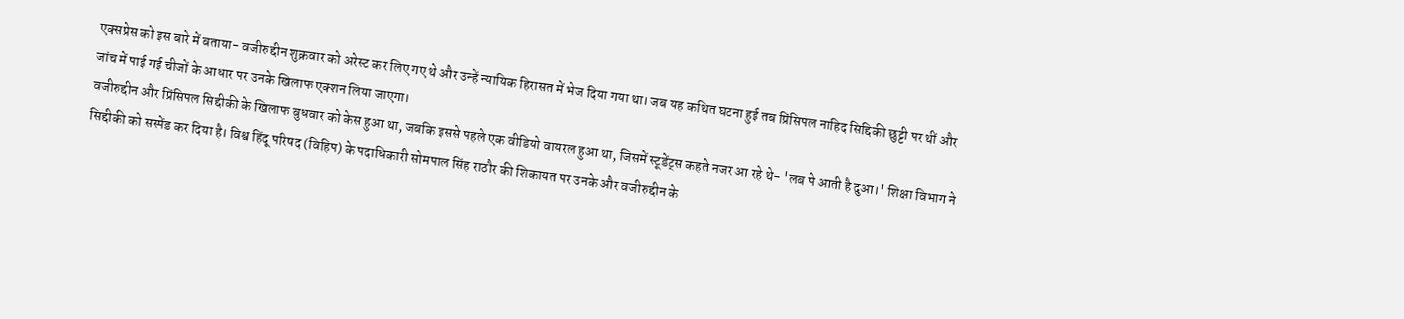एक्सप्रेस को इस बारे में बताया- वजीरुद्दीन शुक्रवार को अरेस्ट कर लिए गए थे और उन्हें न्यायिक हिरासत में भेज दिया गया था। जब यह कथित घटना हुई तब प्रिंसिपल नाहिद सिद्दिकी छुट्टी पर थीं और जांच में पाई गई चीजों के आधार पर उनके खिलाफ एक्शन लिया जाएगा।
वजीरुद्दीन और प्रिंसिपल सिद्दीकी के खिलाफ बुधवार को केस हुआ था, जबकि इससे पहले एक वीडियो वायरल हुआ था, जिसमें स्टूडेंट्स कहते नजर आ रहे थे- 'लब पे आती है दुआ।' शिक्षा विभाग ने सिद्दीकी को सस्पेंड कर दिया है। विश्व हिंदू परिषद (विहिप) के पदाधिकारी सोमपाल सिंह राठौर की शिकायत पर उनके और वजीरुद्दीन के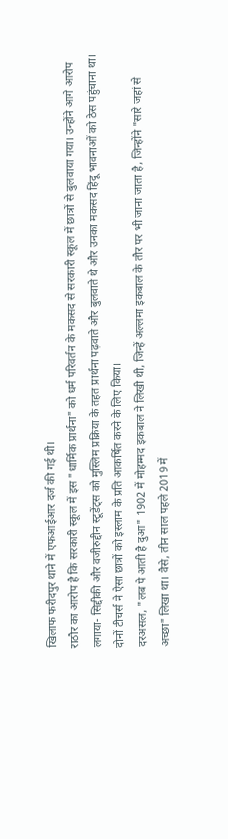खिलाफ फरीदपुर थाने में एफआईआर दर्ज की गई थी।
राठौर का आरोप है कि सरकारी स्कूल में इस "धार्मिक प्रार्थना" को धर्म परिवर्तन के मकसद से सरकारी स्कूल में छात्रों से बुलवाया गया। उन्होंने आगे आरोप लगाया- सिद्दीकी और वजीरुद्दीन स्टूडेंट्स को मुस्लिम प्रक्रिया के तहत प्रार्थना पढ़वाते और बुलवाते थे और उनका मकसद हिंदू भावनाओं को ठेस पहुंचाना था। दोनों टीचर्स ने ऐसा छात्रों को इस्लाम के प्रति आकर्षित करने के लिए किया।
दरअसल, "लब पे आती है दुआ" 1902 में मोहम्मद इकबाल ने लिखी थी, जिन्हें अल्लमा इकबाल के तौर पर भी जाना जाता है, जिन्होंने "सारे जहां से अच्छा" लिखा था। वैसे, तीन साल पहले 2019 में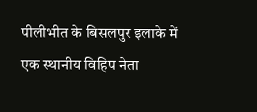पीलीभीत के बिसलपुर इलाके में एक स्थानीय विहिप नेता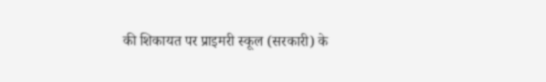की शिकायत पर प्राइमरी स्कूल (सरकारी) के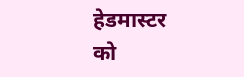हेडमास्टर को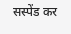सस्पेंड कर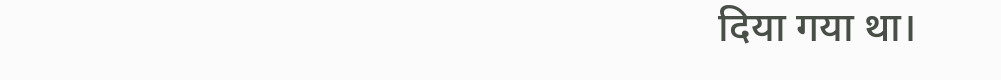दिया गया था।